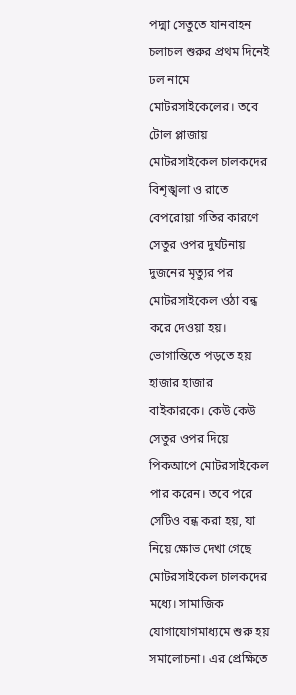পদ্মা সেতুতে যানবাহন চলাচল শুরুর প্রথম দিনেই ঢল নামে মোটরসাইকেলের। তবে টোল প্লাজায় মোটরসাইকেল চালকদের বিশৃঙ্খলা ও রাতে বেপরোয়া গতির কারণে সেতুর ওপর দুর্ঘটনায় দুজনের মৃত্যুর পর মোটরসাইকেল ওঠা বন্ধ করে দেওয়া হয়। ভোগান্তিতে পড়তে হয় হাজার হাজার বাইকারকে। কেউ কেউ সেতুর ওপর দিয়ে পিকআপে মোটরসাইকেল পার করেন। তবে পরে সেটিও বন্ধ করা হয়, যা নিয়ে ক্ষোভ দেখা গেছে মোটরসাইকেল চালকদের মধ্যে। সামাজিক যোগাযোগমাধ্যমে শুরু হয় সমালোচনা। এর প্রেক্ষিতে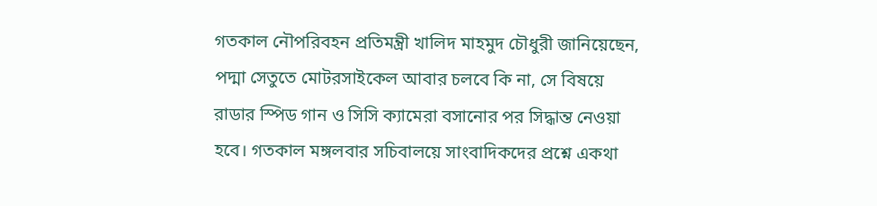গতকাল নৌপরিবহন প্রতিমন্ত্রী খালিদ মাহমুদ চৌধুরী জানিয়েছেন, পদ্মা সেতুতে মোটরসাইকেল আবার চলবে কি না, সে বিষয়ে রাডার স্পিড গান ও সিসি ক্যামেরা বসানোর পর সিদ্ধান্ত নেওয়া
হবে। গতকাল মঙ্গলবার সচিবালয়ে সাংবাদিকদের প্রশ্নে একথা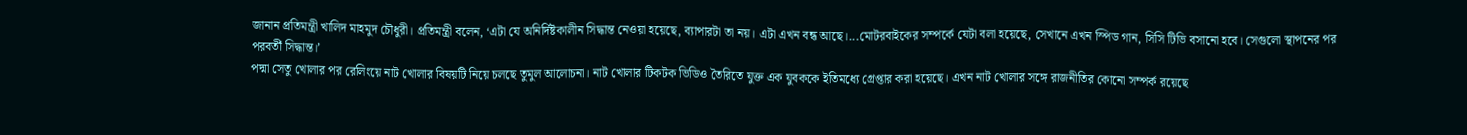জানান প্রতিমন্ত্রী খালিদ মাহমুদ চৌধুরী। প্রতিমন্ত্রী বলেন, ‘এটা যে অনির্দিষ্টকালীন সিদ্ধান্ত নেওয়া হয়েছে, ব্যাপারটা তা নয়। এটা এখন বন্ধ আছে।...মোটরবাইকের সম্পর্কে যেটা বলা হয়েছে, সেখানে এখন স্পিড গান, সিসি টিভি বসানো হবে। সেগুলো স্থাপনের পর পরবর্তী সিদ্ধান্ত।’
পদ্মা সেতু খোলার পর রেলিংয়ে নাট খোলার বিষয়টি নিয়ে চলছে তুমুল আলোচনা। নাট খোলার টিকটক ভিডিও তৈরিতে যুক্ত এক যুবককে ইতিমধ্যে গ্রেপ্তার করা হয়েছে। এখন নাট খোলার সঙ্গে রাজনীতির কোনো সম্পর্ক রয়েছে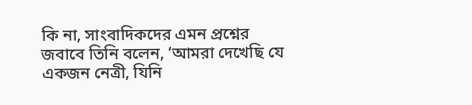কি না, সাংবাদিকদের এমন প্রশ্নের জবাবে তিনি বলেন, ‘আমরা দেখেছি যে একজন নেত্রী, যিনি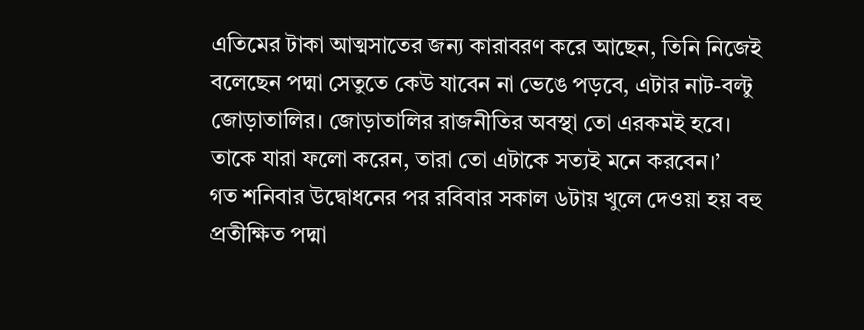এতিমের টাকা আত্মসাতের জন্য কারাবরণ করে আছেন, তিনি নিজেই বলেছেন পদ্মা সেতুতে কেউ যাবেন না ভেঙে পড়বে, এটার নাট-বল্টু জোড়াতালির। জোড়াতালির রাজনীতির অবস্থা তো এরকমই হবে। তাকে যারা ফলো করেন, তারা তো এটাকে সত্যই মনে করবেন।’
গত শনিবার উদ্বোধনের পর রবিবার সকাল ৬টায় খুলে দেওয়া হয় বহু প্রতীক্ষিত পদ্মা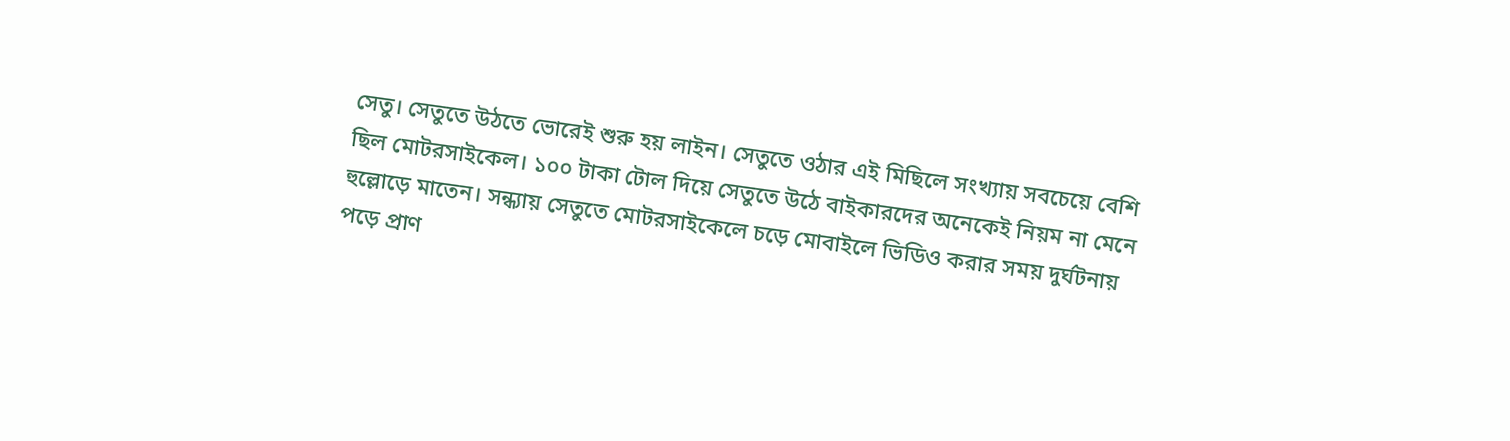সেতু। সেতুতে উঠতে ভোরেই শুরু হয় লাইন। সেতুতে ওঠার এই মিছিলে সংখ্যায় সবচেয়ে বেশি ছিল মোটরসাইকেল। ১০০ টাকা টোল দিয়ে সেতুতে উঠে বাইকারদের অনেকেই নিয়ম না মেনে হুল্লোড়ে মাতেন। সন্ধ্যায় সেতুতে মোটরসাইকেলে চড়ে মোবাইলে ভিডিও করার সময় দুর্ঘটনায় পড়ে প্রাণ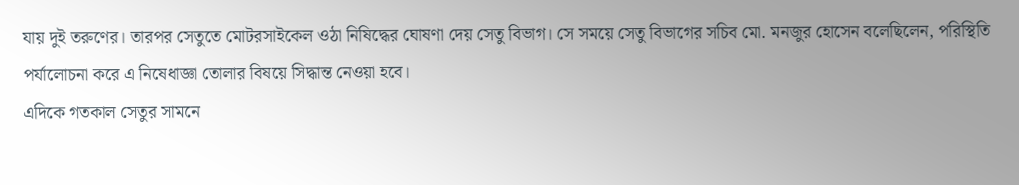যায় দুই তরুণের। তারপর সেতুতে মোটরসাইকেল ওঠা নিষিদ্ধের ঘোষণা দেয় সেতু বিভাগ। সে সময়ে সেতু বিভাগের সচিব মো. মনজুর হোসেন বলেছিলেন, পরিস্থিতি পর্যালোচনা করে এ নিষেধাজ্ঞা তোলার বিষয়ে সিদ্ধান্ত নেওয়া হবে।
এদিকে গতকাল সেতুর সামনে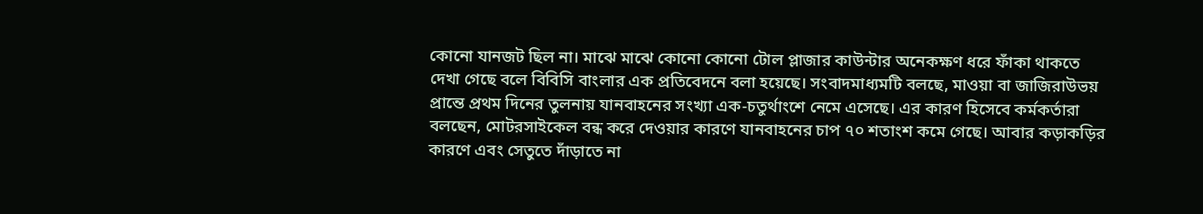কোনো যানজট ছিল না। মাঝে মাঝে কোনো কোনো টোল প্লাজার কাউন্টার অনেকক্ষণ ধরে ফাঁকা থাকতে দেখা গেছে বলে বিবিসি বাংলার এক প্রতিবেদনে বলা হয়েছে। সংবাদমাধ্যমটি বলছে, মাওয়া বা জাজিরাউভয় প্রান্তে প্রথম দিনের তুলনায় যানবাহনের সংখ্যা এক-চতুর্থাংশে নেমে এসেছে। এর কারণ হিসেবে কর্মকর্তারা বলছেন, মোটরসাইকেল বন্ধ করে দেওয়ার কারণে যানবাহনের চাপ ৭০ শতাংশ কমে গেছে। আবার কড়াকড়ির কারণে এবং সেতুতে দাঁড়াতে না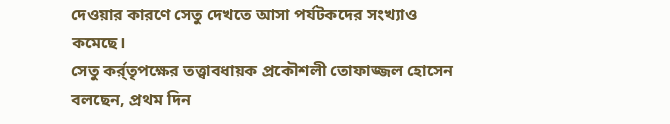দেওয়ার কারণে সেতু দেখতে আসা পর্যটকদের সংখ্যাও কমেছে।
সেতু কর্র্তৃপক্ষের তত্ত্বাবধায়ক প্রকৌশলী তোফাজ্জল হোসেন বলছেন, প্রথম দিন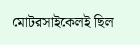মোটরসাইকেলই ছিল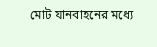মোট যানবাহনের মধ্যে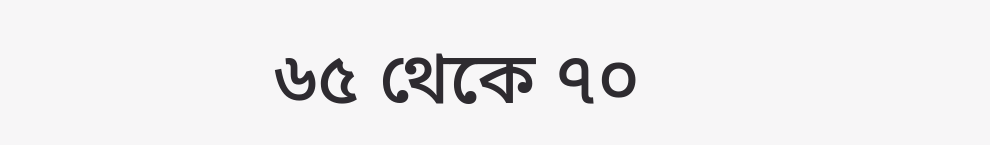৬৫ থেকে ৭০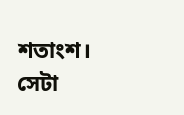শতাংশ। সেটা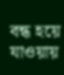বন্ধ হয়ে যাওয়ায়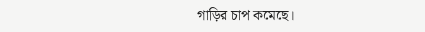গাড়ির চাপ কমেছে।